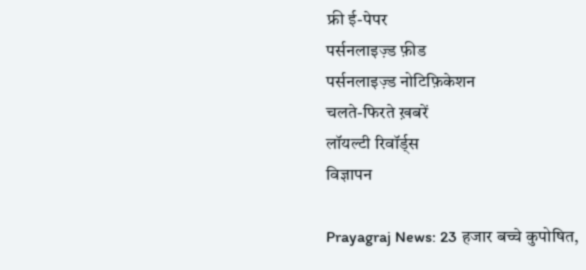फ्री ई-पेपर
पर्सनलाइज़्ड फ़ीड
पर्सनलाइज़्ड नोटिफ़िकेशन
चलते-फिरते ख़बरें
लॉयल्टी रिवॉर्ड्स
विज्ञापन

Prayagraj News: 23 हजार बच्चे कुपोषित,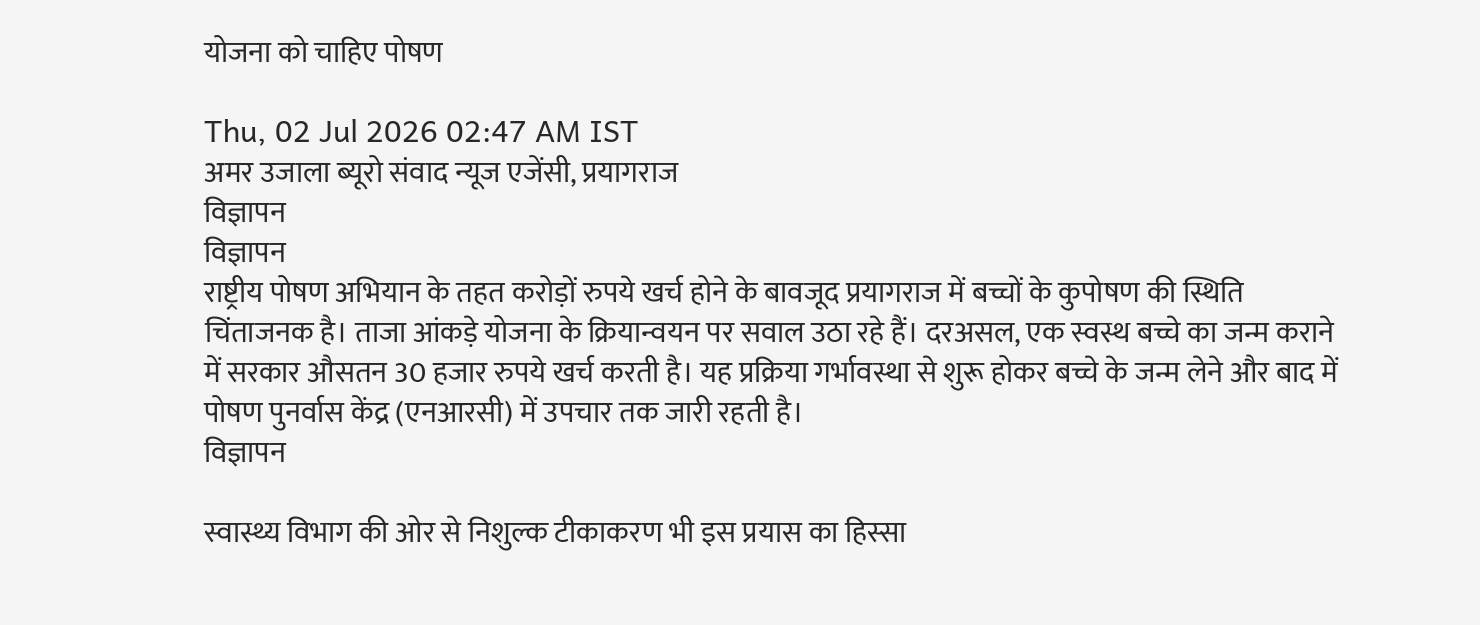योजना को चाहिए पोषण

Thu, 02 Jul 2026 02:47 AM IST
अमर उजाला ब्यूरो संवाद न्यूज एजेंसी, प्रयागराज
विज्ञापन
विज्ञापन
राष्ट्रीय पोषण अभियान के तहत करोड़ों रुपये खर्च होने के बावजूद प्रयागराज में बच्चों के कुपोषण की स्थिति चिंताजनक है। ताजा आंकड़े योजना के क्रियान्वयन पर सवाल उठा रहे हैं। दरअसल, एक स्वस्थ बच्चे का जन्म कराने में सरकार औसतन 30 हजार रुपये खर्च करती है। यह प्रक्रिया गर्भावस्था से शुरू होकर बच्चे के जन्म लेने और बाद में पोषण पुनर्वास केंद्र (एनआरसी) में उपचार तक जारी रहती है।
विज्ञापन

स्वास्थ्य विभाग की ओर से निशुल्क टीकाकरण भी इस प्रयास का हिस्सा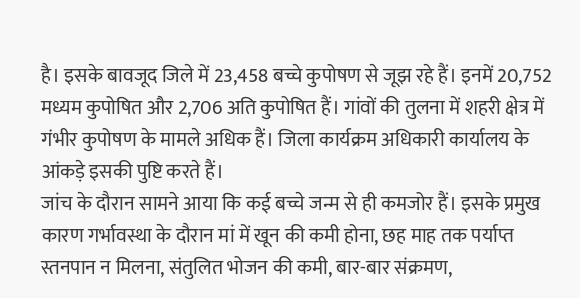है। इसके बावजूद जिले में 23,458 बच्चे कुपोषण से जूझ रहे हैं। इनमें 20,752 मध्यम कुपोषित और 2,706 अति कुपोषित हैं। गांवों की तुलना में शहरी क्षेत्र में गंभीर कुपोषण के मामले अधिक हैं। जिला कार्यक्रम अधिकारी कार्यालय के आंकड़े इसकी पुष्टि करते हैं।
जांच के दौरान सामने आया कि कई बच्चे जन्म से ही कमजोर हैं। इसके प्रमुख कारण गर्भावस्था के दौरान मां में खून की कमी होना, छह माह तक पर्याप्त स्तनपान न मिलना, संतुलित भोजन की कमी, बार-बार संक्रमण,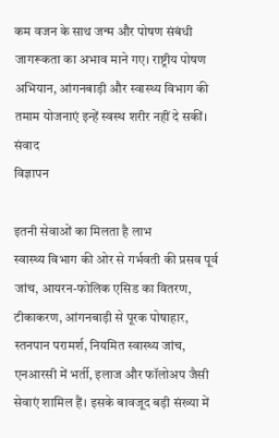कम वजन के साथ जन्म और पोषण संबंधी जागरूकता का अभाव माने गए। राष्ट्रीय पोषण अभियान, आंगनबाड़ी और स्वास्थ्य विभाग की तमाम योजनाएं इन्हें स्वस्थ शरीर नहीं दे सकीं। संवाद
विज्ञापन

इतनी सेवाओं का मिलता है लाभ
स्वास्थ्य विभाग की ओर से गर्भवती की प्रसव पूर्व जांच, आयरन-फोलिक एसिड का वितरण, टीकाकरण, आंगनबाड़ी से पूरक पोषाहार, स्तनपान परामर्श, नियमित स्वास्थ्य जांच, एनआरसी में भर्ती, इलाज और फॉलोअप जैसी सेवाएं शामिल हैं। इसके बावजूद बड़ी संख्या में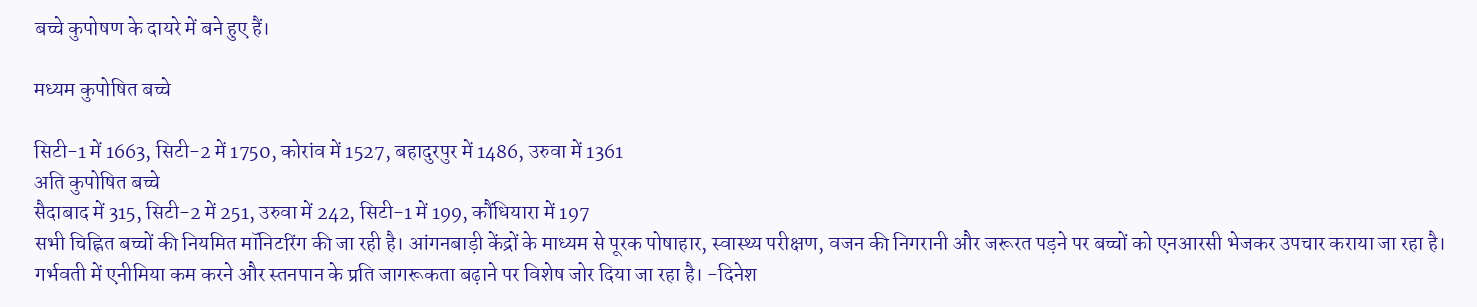बच्चे कुपोषण के दायरे में बने हुए हैं।

मध्यम कुपोषित बच्चे

सिटी-1 में 1663, सिटी-2 में 1750, कोरांव में 1527, बहादुरपुर में 1486, उरुवा में 1361
अति कुपोषित बच्चे
सैदाबाद में 315, सिटी-2 में 251, उरुवा में 242, सिटी-1 में 199, कौंधियारा में 197
सभी चिह्नित बच्चों की नियमित मॉनिटरिंग की जा रही है। आंगनबाड़ी केंद्रों के माध्यम से पूरक पोषाहार, स्वास्थ्य परीक्षण, वजन की निगरानी और जरूरत पड़ने पर बच्चों को एनआरसी भेजकर उपचार कराया जा रहा है। गर्भवती में एनीमिया कम करने और स्तनपान के प्रति जागरूकता बढ़ाने पर विशेष जोर दिया जा रहा है। -दिनेश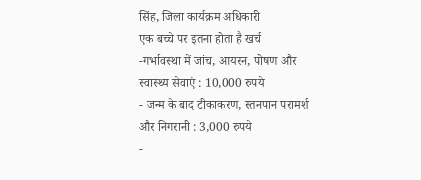सिंह, जिला कार्यक्रम अधिकारी
एक बच्चे पर इतना होता है खर्च
-गर्भावस्था में जांच, आयरन, पोषण और स्वास्थ्य सेवाएं : 10,000 रुपये
- जन्म के बाद टीकाकरण, स्तनपान परामर्श और निगरानी : 3,000 रुपये
-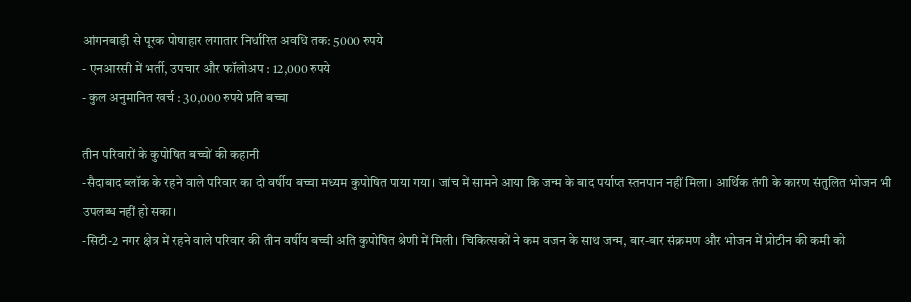आंगनबाड़ी से पूरक पोषाहार लगातार निर्धारित अवधि तक: 5000 रुपये
- एनआरसी में भर्ती, उपचार और फॉलोअप : 12,000 रुपये
- कुल अनुमानित खर्च : 30,000 रुपये प्रति बच्चा

तीन परिवारों के कुपोषित बच्चों की कहानी
-सैदाबाद ब्लॉक के रहने वाले परिवार का दो वर्षीय बच्चा मध्यम कुपोषित पाया गया। जांच में सामने आया कि जन्म के बाद पर्याप्त स्तनपान नहीं मिला। आर्थिक तंगी के कारण संतुलित भोजन भी उपलब्ध नहीं हो सका।
-सिटी-2 नगर क्षेत्र में रहने वाले परिवार की तीन वर्षीय बच्ची अति कुपोषित श्रेणी में मिली। चिकित्सकों ने कम वजन के साथ जन्म, बार-बार संक्रमण और भोजन में प्रोटीन की कमी को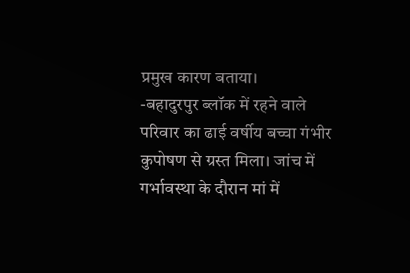प्रमुख कारण बताया।
-बहादुरपुर ब्लॉक में रहने वाले परिवार का ढाई वर्षीय बच्चा गंभीर कुपोषण से ग्रस्त मिला। जांच में गर्भावस्था के दौरान मां में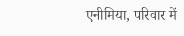एनीमिया, परिवार में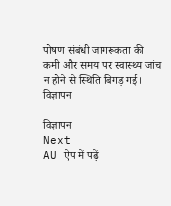पोषण संबंधी जागरूकता की कमी और समय पर स्वास्थ्य जांच न होने से स्थिति बिगड़ गई।
विज्ञापन

विज्ञापन
Next
AU ऐप में पढ़ें